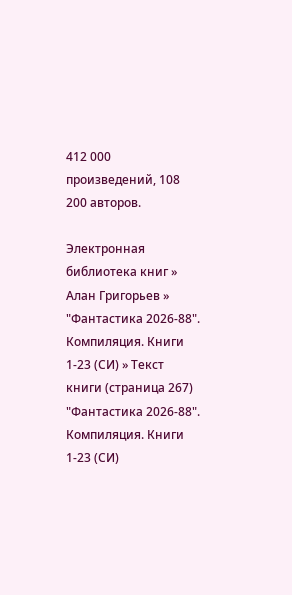412 000 произведений, 108 200 авторов.

Электронная библиотека книг » Алан Григорьев » "Фантастика 2026-88". Компиляция. Книги 1-23 (СИ) » Текст книги (страница 267)
"Фантастика 2026-88". Компиляция. Книги 1-23 (СИ)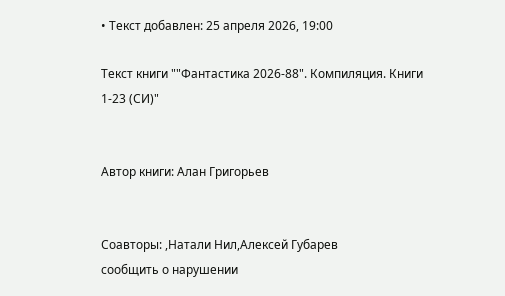• Текст добавлен: 25 апреля 2026, 19:00

Текст книги ""Фантастика 2026-88". Компиляция. Книги 1-23 (СИ)"


Автор книги: Алан Григорьев


Соавторы: ,Натали Нил,Алексей Губарев
сообщить о нарушении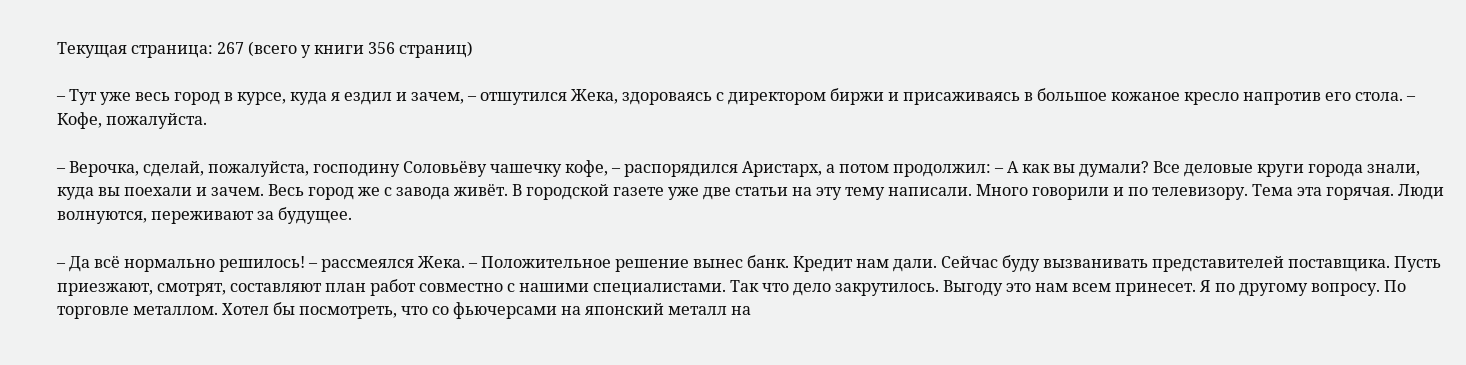Текущая страница: 267 (всего у книги 356 страниц)

– Тут уже весь город в курсе, куда я ездил и зачем, – отшутился Жека, здороваясь с директором биржи и присаживаясь в большое кожаное кресло напротив его стола. – Кофе, пожалуйста.

– Верочка, сделай, пожалуйста, господину Соловьёву чашечку кофе, – распорядился Аристарх, а потом продолжил: – А как вы думали? Все деловые круги города знали, куда вы поехали и зачем. Весь город же с завода живёт. В городской газете уже две статьи на эту тему написали. Много говорили и по телевизору. Тема эта горячая. Люди волнуются, переживают за будущее.

– Да всё нормально решилось! – рассмеялся Жека. – Положительное решение вынес банк. Кредит нам дали. Сейчас буду вызванивать представителей поставщика. Пусть приезжают, смотрят, составляют план работ совместно с нашими специалистами. Так что дело закрутилось. Выгоду это нам всем принесет. Я по другому вопросу. По торговле металлом. Хотел бы посмотреть, что со фьючерсами на японский металл на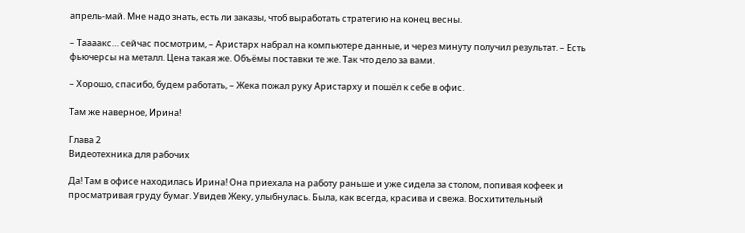апрель-май. Мне надо знать, есть ли заказы, чтоб выработать стратегию на конец весны.

– Таааакс… сейчас посмотрим, – Аристарх набрал на компьютере данные, и через минуту получил результат. – Есть фьючерсы на металл. Цена такая же. Объёмы поставки те же. Так что дело за вами.

– Хорошо, спасибо, будем работать, – Жека пожал руку Аристарху и пошёл к себе в офис.

Там же наверное, Ирина!

Глава 2
Видеотехника для рабочих

Да! Там в офисе находилась Ирина! Она приехала на работу раньше и уже сидела за столом, попивая кофеек и просматривая груду бумаг. Увидев Жеку, улыбнулась. Была, как всегда, красива и свежа. Восхитительный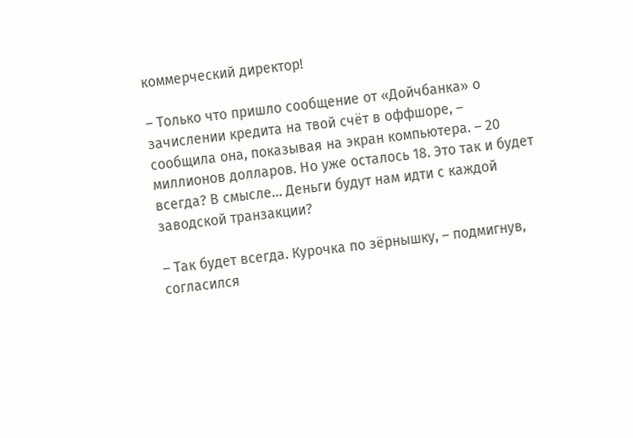коммерческий директор!

– Только что пришло сообщение от «Дойчбанка» о зачислении кредита на твой счёт в оффшоре, – сообщила она, показывая на экран компьютера. – 20 миллионов долларов. Но уже осталось 18. Это так и будет всегда? В смысле… Деньги будут нам идти с каждой заводской транзакции?

– Так будет всегда. Курочка по зёрнышку, – подмигнув, согласился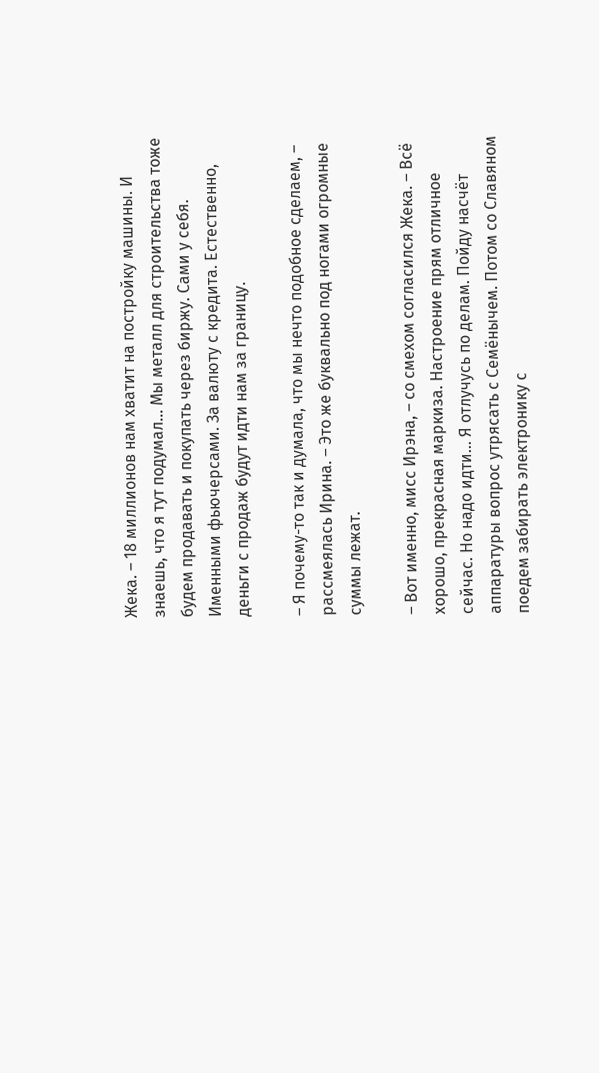Жека. – 18 миллионов нам хватит на постройку машины. И знаешь, что я тут подумал… Мы металл для строительства тоже будем продавать и покупать через биржу. Сами у себя. Именными фьючерсами. За валюту с кредита. Естественно, деньги с продаж будут идти нам за границу.

– Я почему-то так и думала, что мы нечто подобное сделаем, – рассмеялась Ирина. – Это же буквально под ногами огромные суммы лежат.

– Вот именно, мисс Ирэна, – со смехом согласился Жека. – Всё хорошо, прекрасная маркиза. Настроение прям отличное сейчас. Но надо идти… Я отлучусь по делам. Пойду насчёт аппаратуры вопрос утрясать с Семёнычем. Потом со Славяном поедем забирать электронику с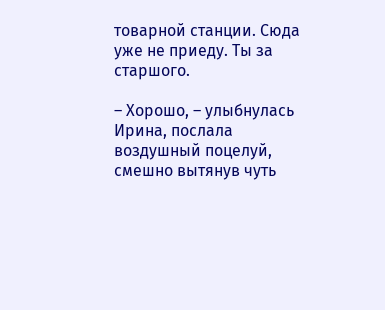товарной станции. Сюда уже не приеду. Ты за старшого.

– Хорошо, – улыбнулась Ирина, послала воздушный поцелуй, смешно вытянув чуть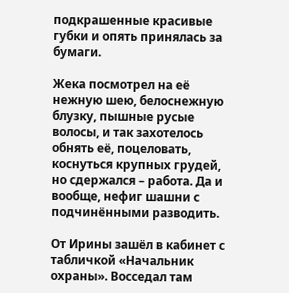подкрашенные красивые губки и опять принялась за бумаги.

Жека посмотрел на её нежную шею, белоснежную блузку, пышные русые волосы, и так захотелось обнять её, поцеловать, коснуться крупных грудей, но сдержался – работа. Да и вообще, нефиг шашни с подчинёнными разводить.

От Ирины зашёл в кабинет с табличкой «Начальник охраны». Восседал там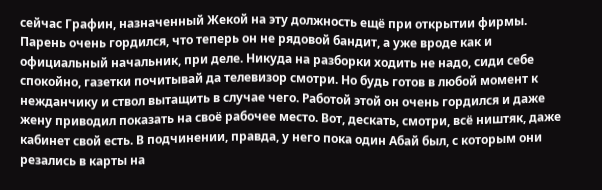сейчас Графин, назначенный Жекой на эту должность ещё при открытии фирмы. Парень очень гордился, что теперь он не рядовой бандит, а уже вроде как и официальный начальник, при деле. Никуда на разборки ходить не надо, сиди себе спокойно, газетки почитывай да телевизор смотри. Но будь готов в любой момент к нежданчику и ствол вытащить в случае чего. Работой этой он очень гордился и даже жену приводил показать на своё рабочее место. Вот, дескать, смотри, всё ништяк, даже кабинет свой есть. В подчинении, правда, у него пока один Абай был, с которым они резались в карты на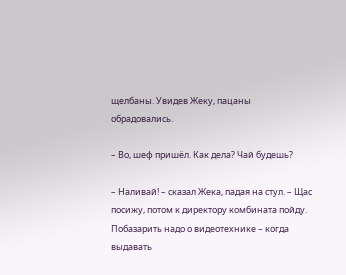щелбаны. Увидев Жеку, пацаны обрадовались.

– Во, шеф пришёл. Как дела? Чай будешь?

– Наливай! – сказал Жека, падая на стул. – Щас посижу, потом к директору комбината пойду. Побазарить надо о видеотехнике – когда выдавать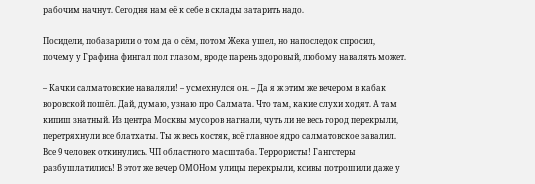рабочим начнут. Сегодня нам её к себе в склады затарить надо.

Посидели, побазарили о том да о сём, потом Жека ушел, но напоследок спросил, почему у Графина фингал пол глазом, вроде парень здоровый, любому навалять может.

– Качки салматовские наваляли! – усмехнулся он. – Да я ж этим же вечером в кабак воровской пошёл. Дай, думаю, узнаю про Салмата. Что там, какие слухи ходят. А там кипиш знатный. Из центра Москвы мусоров нагнали, чуть ли не весь город перекрыли, перетряхнули все блатхаты. Ты ж весь костяк, всё главное ядро салматовское завалил. Все 9 человек откинулись. ЧП областного масштаба. Террористы! Гангстеры разбушлатились! В этот же вечер ОМОНом улицы перекрыли, ксивы потрошили даже у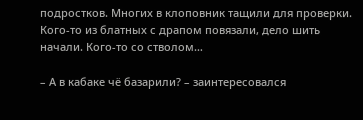подростков. Многих в клоповник тащили для проверки. Кого-то из блатных с драпом повязали, дело шить начали. Кого-то со стволом…

– А в кабаке чё базарили? – заинтересовался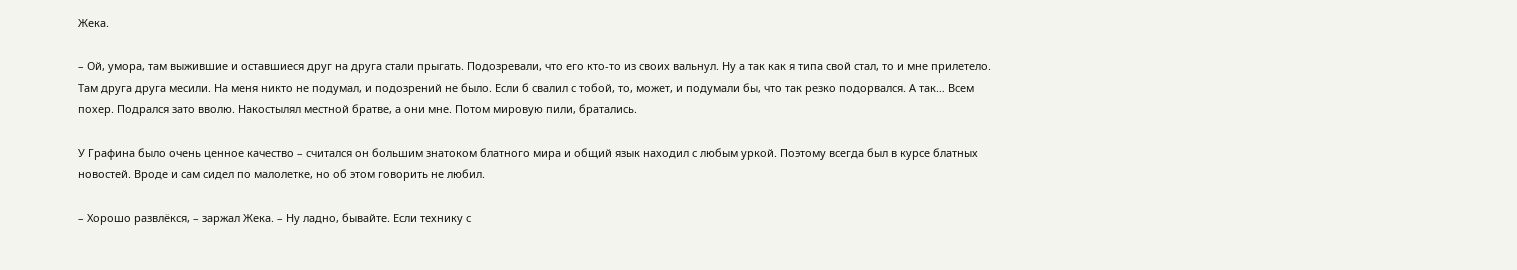Жека.

– Ой, умора, там выжившие и оставшиеся друг на друга стали прыгать. Подозревали, что его кто-то из своих вальнул. Ну а так как я типа свой стал, то и мне прилетело. Там друга друга месили. На меня никто не подумал, и подозрений не было. Если б свалил с тобой, то, может, и подумали бы, что так резко подорвался. А так… Всем похер. Подрался зато вволю. Накостылял местной братве, а они мне. Потом мировую пили, братались.

У Графина было очень ценное качество – считался он большим знатоком блатного мира и общий язык находил с любым уркой. Поэтому всегда был в курсе блатных новостей. Вроде и сам сидел по малолетке, но об этом говорить не любил.

– Хорошо развлёкся, – заржал Жека. – Ну ладно, бывайте. Если технику с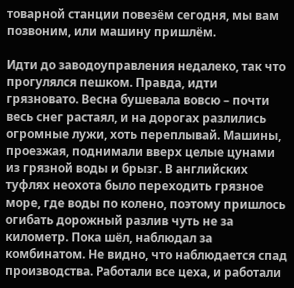товарной станции повезём сегодня, мы вам позвоним, или машину пришлём.

Идти до заводоуправления недалеко, так что прогулялся пешком. Правда, идти грязновато. Весна бушевала вовсю – почти весь снег растаял, и на дорогах разлились огромные лужи, хоть переплывай. Машины, проезжая, поднимали вверх целые цунами из грязной воды и брызг. В английских туфлях неохота было переходить грязное море, где воды по колено, поэтому пришлось огибать дорожный разлив чуть не за километр. Пока шёл, наблюдал за комбинатом. Не видно, что наблюдается спад производства. Работали все цеха, и работали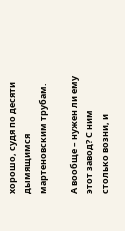хорошо, судя по десяти дымящимся мартеновским трубам.

А вообще – нужен ли ему этот завод? С ним столько возни, и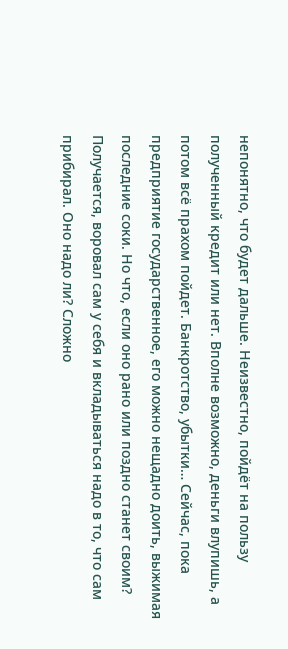непонятно, что будет дальше. Неизвестно, пойдёт на пользу полученный кредит или нет. Вполне возможно, деньги влупишь, а потом всё прахом пойдет. Банкротство, убытки… Сейчас, пока предприятие государственное, его можно нещадно доить, выжимая последние соки. Но что, если оно рано или поздно станет своим? Получается, воровал сам у себя и вкладываться надо в то, что сам прибирал. Оно надо ли? Сложно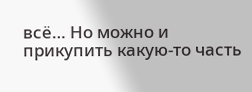всё… Но можно и прикупить какую-то часть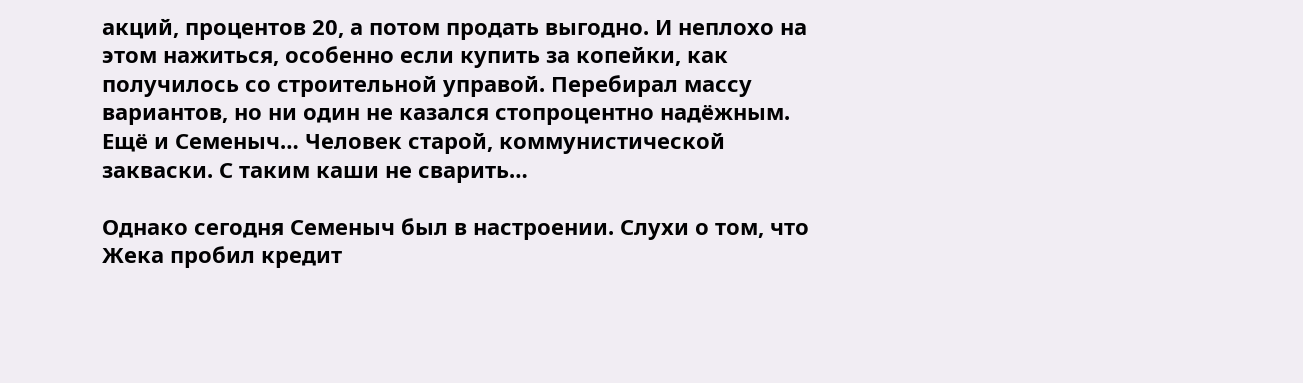акций, процентов 20, а потом продать выгодно. И неплохо на этом нажиться, особенно если купить за копейки, как получилось со строительной управой. Перебирал массу вариантов, но ни один не казался стопроцентно надёжным. Ещё и Семеныч… Человек старой, коммунистической закваски. С таким каши не сварить…

Однако сегодня Семеныч был в настроении. Слухи о том, что Жека пробил кредит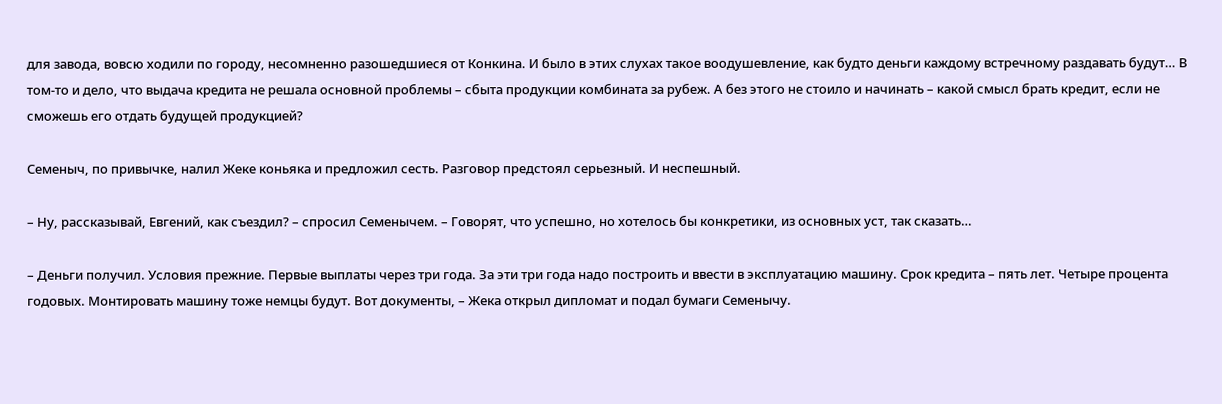для завода, вовсю ходили по городу, несомненно разошедшиеся от Конкина. И было в этих слухах такое воодушевление, как будто деньги каждому встречному раздавать будут… В том-то и дело, что выдача кредита не решала основной проблемы – сбыта продукции комбината за рубеж. А без этого не стоило и начинать – какой смысл брать кредит, если не сможешь его отдать будущей продукцией?

Семеныч, по привычке, налил Жеке коньяка и предложил сесть. Разговор предстоял серьезный. И неспешный.

– Ну, рассказывай, Евгений, как съездил? – спросил Семенычем. – Говорят, что успешно, но хотелось бы конкретики, из основных уст, так сказать…

– Деньги получил. Условия прежние. Первые выплаты через три года. За эти три года надо построить и ввести в эксплуатацию машину. Срок кредита – пять лет. Четыре процента годовых. Монтировать машину тоже немцы будут. Вот документы, – Жека открыл дипломат и подал бумаги Семенычу.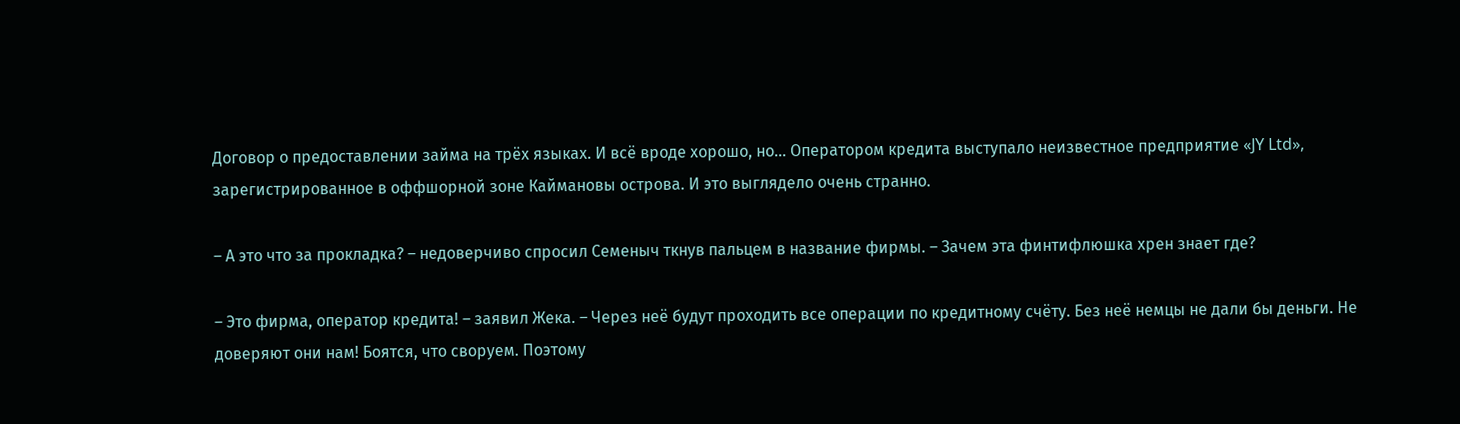Договор о предоставлении займа на трёх языках. И всё вроде хорошо, но… Оператором кредита выступало неизвестное предприятие «JY Ltd», зарегистрированное в оффшорной зоне Каймановы острова. И это выглядело очень странно.

– А это что за прокладка? – недоверчиво спросил Семеныч ткнув пальцем в название фирмы. – Зачем эта финтифлюшка хрен знает где?

– Это фирма, оператор кредита! – заявил Жека. – Через неё будут проходить все операции по кредитному счёту. Без неё немцы не дали бы деньги. Не доверяют они нам! Боятся, что своруем. Поэтому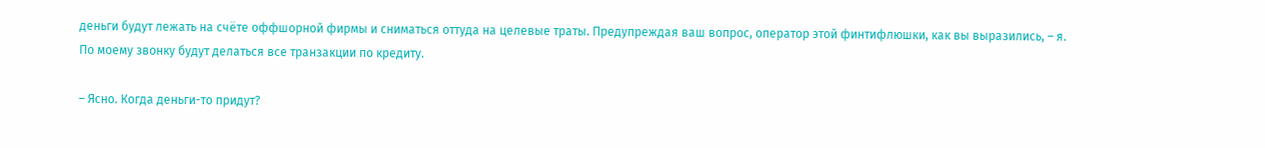деньги будут лежать на счёте оффшорной фирмы и сниматься оттуда на целевые траты. Предупреждая ваш вопрос, оператор этой финтифлюшки, как вы выразились, – я. По моему звонку будут делаться все транзакции по кредиту.

– Ясно. Когда деньги-то придут?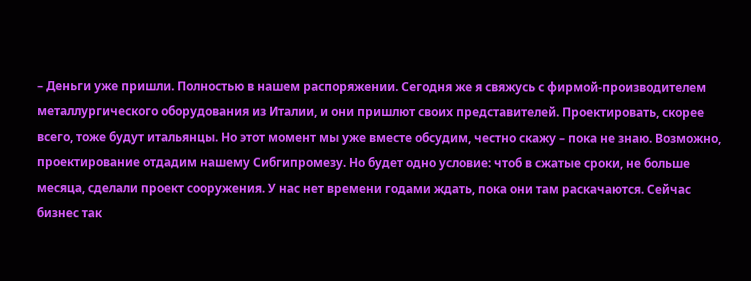– Деньги уже пришли. Полностью в нашем распоряжении. Сегодня же я свяжусь с фирмой-производителем металлургического оборудования из Италии, и они пришлют своих представителей. Проектировать, скорее всего, тоже будут итальянцы. Но этот момент мы уже вместе обсудим, честно скажу – пока не знаю. Возможно, проектирование отдадим нашему Сибгипромезу. Но будет одно условие: чтоб в сжатые сроки, не больше месяца, сделали проект сооружения. У нас нет времени годами ждать, пока они там раскачаются. Сейчас бизнес так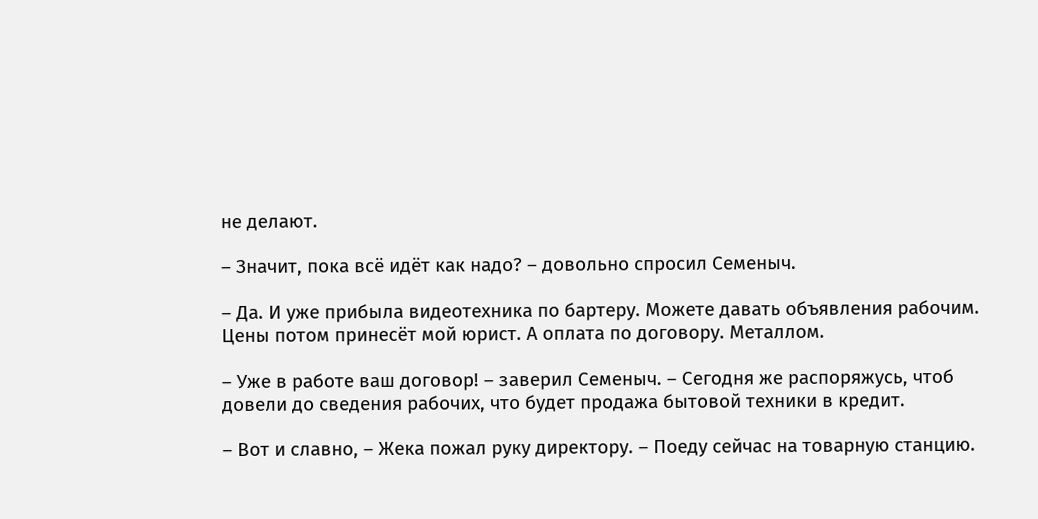не делают.

– Значит, пока всё идёт как надо? – довольно спросил Семеныч.

– Да. И уже прибыла видеотехника по бартеру. Можете давать объявления рабочим. Цены потом принесёт мой юрист. А оплата по договору. Металлом.

– Уже в работе ваш договор! – заверил Семеныч. – Сегодня же распоряжусь, чтоб довели до сведения рабочих, что будет продажа бытовой техники в кредит.

– Вот и славно, – Жека пожал руку директору. – Поеду сейчас на товарную станцию.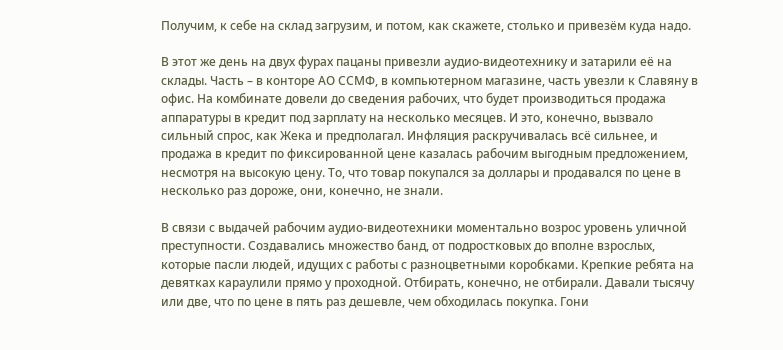Получим, к себе на склад загрузим, и потом, как скажете, столько и привезём куда надо.

В этот же день на двух фурах пацаны привезли аудио-видеотехнику и затарили её на склады. Часть – в конторе АО ССМФ, в компьютерном магазине, часть увезли к Славяну в офис. На комбинате довели до сведения рабочих, что будет производиться продажа аппаратуры в кредит под зарплату на несколько месяцев. И это, конечно, вызвало сильный спрос, как Жека и предполагал. Инфляция раскручивалась всё сильнее, и продажа в кредит по фиксированной цене казалась рабочим выгодным предложением, несмотря на высокую цену. То, что товар покупался за доллары и продавался по цене в несколько раз дороже, они, конечно, не знали.

В связи с выдачей рабочим аудио-видеотехники моментально возрос уровень уличной преступности. Создавались множество банд, от подростковых до вполне взрослых, которые пасли людей, идущих с работы с разноцветными коробками. Крепкие ребята на девятках караулили прямо у проходной. Отбирать, конечно, не отбирали. Давали тысячу или две, что по цене в пять раз дешевле, чем обходилась покупка. Гони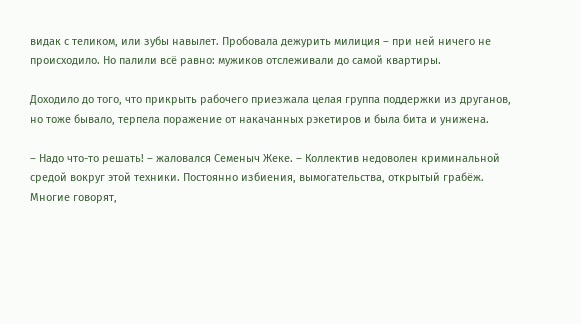видак с теликом, или зубы навылет. Пробовала дежурить милиция – при ней ничего не происходило. Но палили всё равно: мужиков отслеживали до самой квартиры.

Доходило до того, что прикрыть рабочего приезжала целая группа поддержки из друганов, но тоже бывало, терпела поражение от накачанных рэкетиров и была бита и унижена.

– Надо что-то решать! – жаловался Семеныч Жеке. – Коллектив недоволен криминальной средой вокруг этой техники. Постоянно избиения, вымогательства, открытый грабёж. Многие говорят,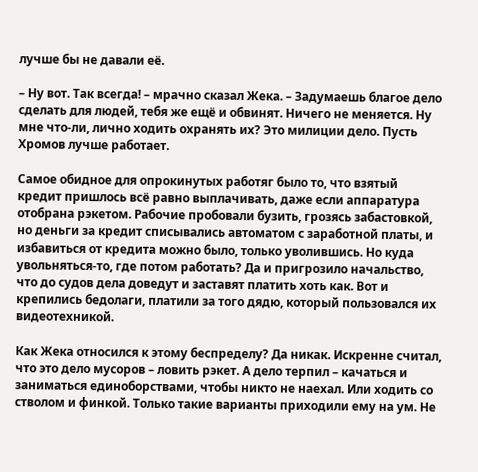лучше бы не давали её.

– Ну вот. Так всегда! – мрачно сказал Жека. – Задумаешь благое дело сделать для людей, тебя же ещё и обвинят. Ничего не меняется. Ну мне что-ли, лично ходить охранять их? Это милиции дело. Пусть Хромов лучше работает.

Самое обидное для опрокинутых работяг было то, что взятый кредит пришлось всё равно выплачивать, даже если аппаратура отобрана рэкетом. Рабочие пробовали бузить, грозясь забастовкой, но деньги за кредит списывались автоматом с заработной платы, и избавиться от кредита можно было, только уволившись. Но куда увольняться-то, где потом работать? Да и пригрозило начальство, что до судов дела доведут и заставят платить хоть как. Вот и крепились бедолаги, платили за того дядю, который пользовался их видеотехникой.

Как Жека относился к этому беспределу? Да никак. Искренне считал, что это дело мусоров – ловить рэкет. А дело терпил – качаться и заниматься единоборствами, чтобы никто не наехал. Или ходить со стволом и финкой. Только такие варианты приходили ему на ум. Не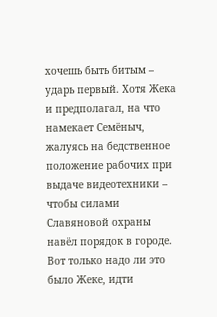хочешь быть битым – ударь первый. Хотя Жека и предполагал, на что намекает Семёныч, жалуясь на бедственное положение рабочих при выдаче видеотехники – чтобы силами Славяновой охраны навёл порядок в городе. Вот только надо ли это было Жеке, идти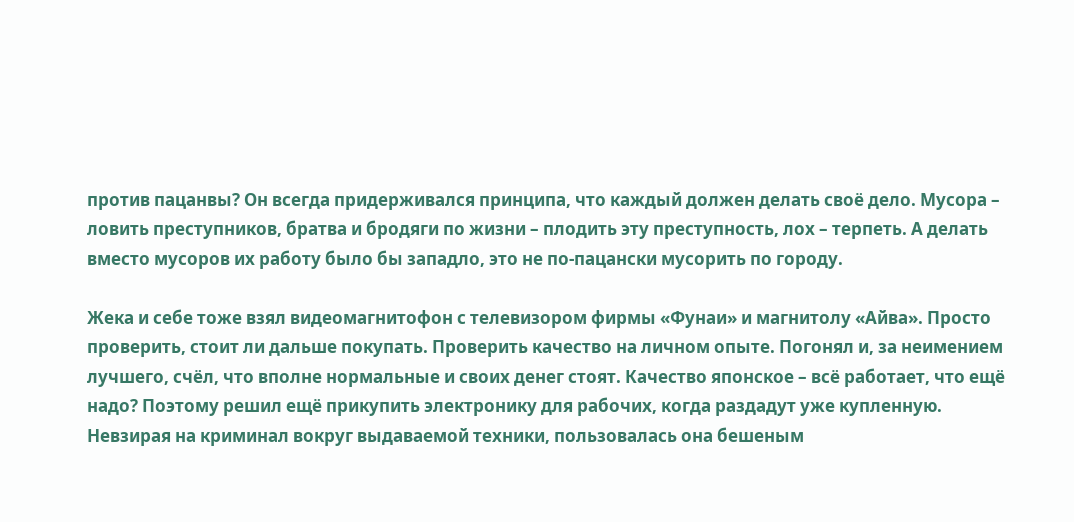против пацанвы? Он всегда придерживался принципа, что каждый должен делать своё дело. Мусора – ловить преступников, братва и бродяги по жизни – плодить эту преступность, лох – терпеть. А делать вместо мусоров их работу было бы западло, это не по-пацански мусорить по городу.

Жека и себе тоже взял видеомагнитофон с телевизором фирмы «Фунаи» и магнитолу «Айва». Просто проверить, стоит ли дальше покупать. Проверить качество на личном опыте. Погонял и, за неимением лучшего, счёл, что вполне нормальные и своих денег стоят. Качество японское – всё работает, что ещё надо? Поэтому решил ещё прикупить электронику для рабочих, когда раздадут уже купленную. Невзирая на криминал вокруг выдаваемой техники, пользовалась она бешеным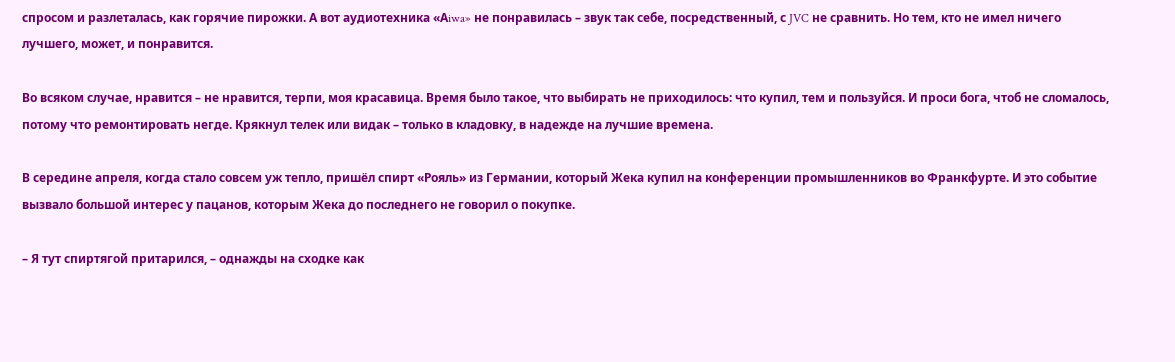спросом и разлеталась, как горячие пирожки. А вот аудиотехника «Аiwa» не понравилась – звук так себе, посредственный, с JVC не сравнить. Но тем, кто не имел ничего лучшего, может, и понравится.

Во всяком случае, нравится – не нравится, терпи, моя красавица. Время было такое, что выбирать не приходилось: что купил, тем и пользуйся. И проси бога, чтоб не сломалось, потому что ремонтировать негде. Крякнул телек или видак – только в кладовку, в надежде на лучшие времена.

В середине апреля, когда стало совсем уж тепло, пришёл спирт «Рояль» из Германии, который Жека купил на конференции промышленников во Франкфурте. И это событие вызвало большой интерес у пацанов, которым Жека до последнего не говорил о покупке.

– Я тут спиртягой притарился, – однажды на сходке как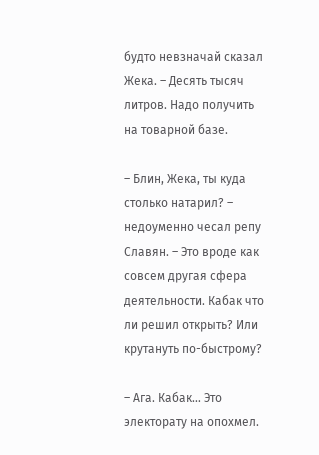будто невзначай сказал Жека. – Десять тысяч литров. Надо получить на товарной базе.

– Блин, Жека, ты куда столько натарил? – недоуменно чесал репу Славян. – Это вроде как совсем другая сфера деятельности. Кабак что ли решил открыть? Или крутануть по-быстрому?

– Ага. Кабак… Это электорату на опохмел.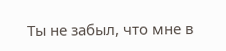Ты не забыл, что мне в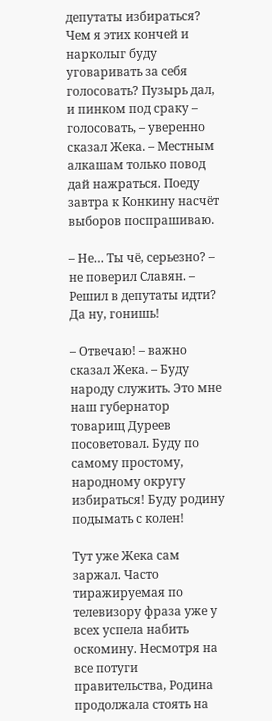депутаты избираться? Чем я этих кончей и нарколыг буду уговаривать за себя голосовать? Пузырь дал, и пинком под сраку – голосовать, – уверенно сказал Жека. – Местным алкашам только повод дай нажраться. Поеду завтра к Конкину насчёт выборов поспрашиваю.

– Не… Ты чё, серьезно? – не поверил Славян. – Решил в депутаты идти? Да ну, гонишь!

– Отвечаю! – важно сказал Жека. – Буду народу служить. Это мне наш губернатор товарищ Дуреев посоветовал. Буду по самому простому, народному округу избираться! Буду родину подымать с колен!

Тут уже Жека сам заржал. Часто тиражируемая по телевизору фраза уже у всех успела набить оскомину. Несмотря на все потуги правительства, Родина продолжала стоять на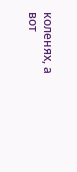коленях, а вот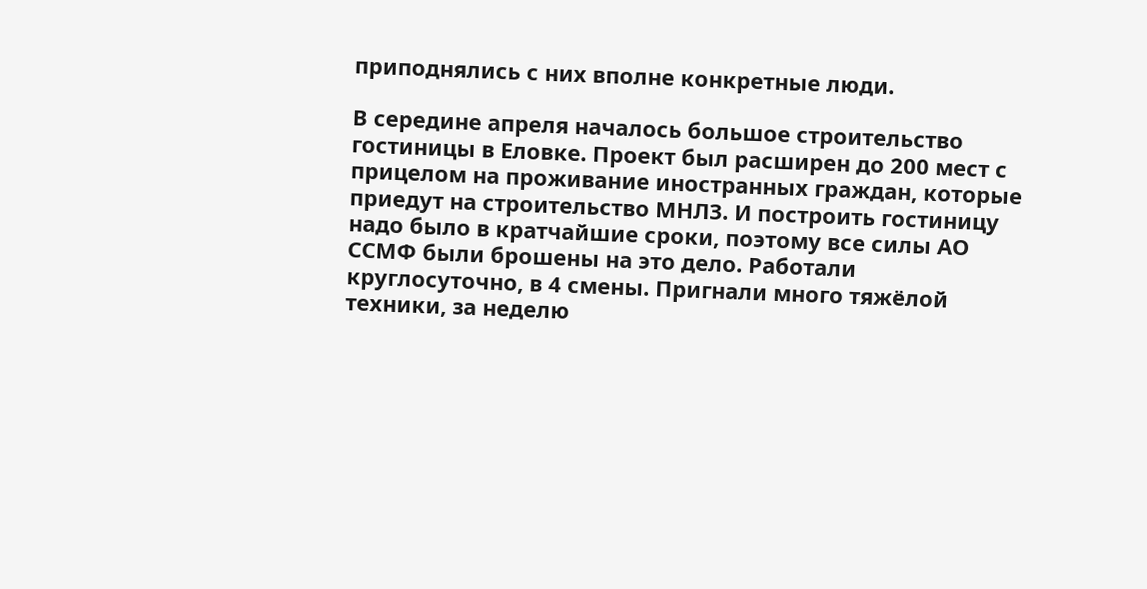приподнялись с них вполне конкретные люди.

В середине апреля началось большое строительство гостиницы в Еловке. Проект был расширен до 200 мест с прицелом на проживание иностранных граждан, которые приедут на строительство МНЛЗ. И построить гостиницу надо было в кратчайшие сроки, поэтому все силы АО ССМФ были брошены на это дело. Работали круглосуточно, в 4 смены. Пригнали много тяжёлой техники, за неделю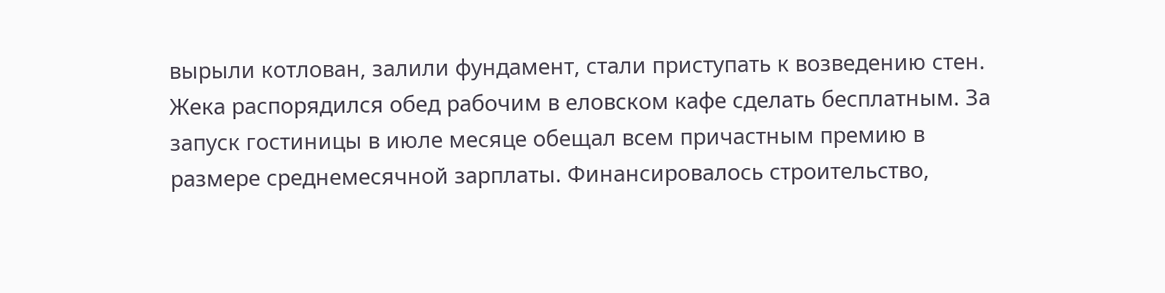вырыли котлован, залили фундамент, стали приступать к возведению стен. Жека распорядился обед рабочим в еловском кафе сделать бесплатным. За запуск гостиницы в июле месяце обещал всем причастным премию в размере среднемесячной зарплаты. Финансировалось строительство,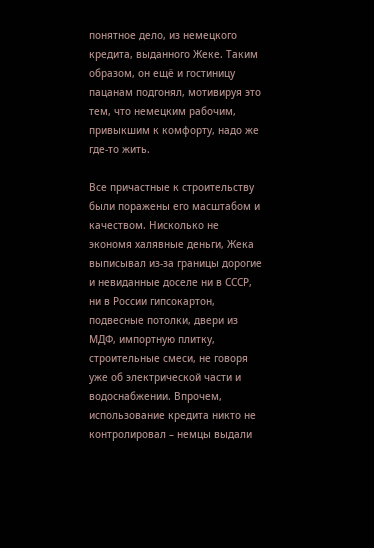понятное дело, из немецкого кредита, выданного Жеке. Таким образом, он ещё и гостиницу пацанам подгонял, мотивируя это тем, что немецким рабочим, привыкшим к комфорту, надо же где-то жить.

Все причастные к строительству были поражены его масштабом и качеством. Нисколько не экономя халявные деньги, Жека выписывал из-за границы дорогие и невиданные доселе ни в СССР, ни в России гипсокартон, подвесные потолки, двери из МДФ, импортную плитку, строительные смеси, не говоря уже об электрической части и водоснабжении. Впрочем, использование кредита никто не контролировал – немцы выдали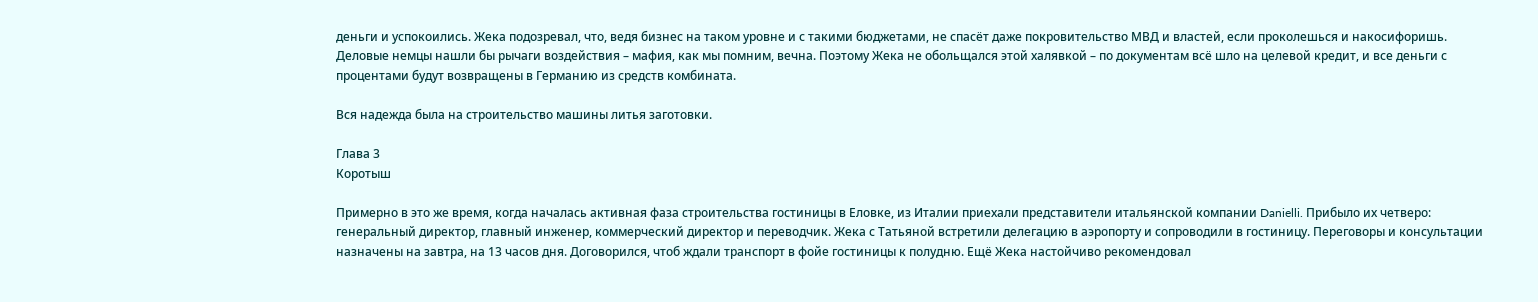деньги и успокоились. Жека подозревал, что, ведя бизнес на таком уровне и с такими бюджетами, не спасёт даже покровительство МВД и властей, если проколешься и накосифоришь. Деловые немцы нашли бы рычаги воздействия – мафия, как мы помним, вечна. Поэтому Жека не обольщался этой халявкой – по документам всё шло на целевой кредит, и все деньги с процентами будут возвращены в Германию из средств комбината.

Вся надежда была на строительство машины литья заготовки.

Глава 3
Коротыш

Примерно в это же время, когда началась активная фаза строительства гостиницы в Еловке, из Италии приехали представители итальянской компании Danielli. Прибыло их четверо: генеральный директор, главный инженер, коммерческий директор и переводчик. Жека с Татьяной встретили делегацию в аэропорту и сопроводили в гостиницу. Переговоры и консультации назначены на завтра, на 13 часов дня. Договорился, чтоб ждали транспорт в фойе гостиницы к полудню. Ещё Жека настойчиво рекомендовал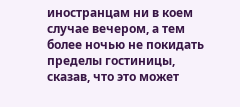иностранцам ни в коем случае вечером, а тем более ночью не покидать пределы гостиницы, сказав, что это может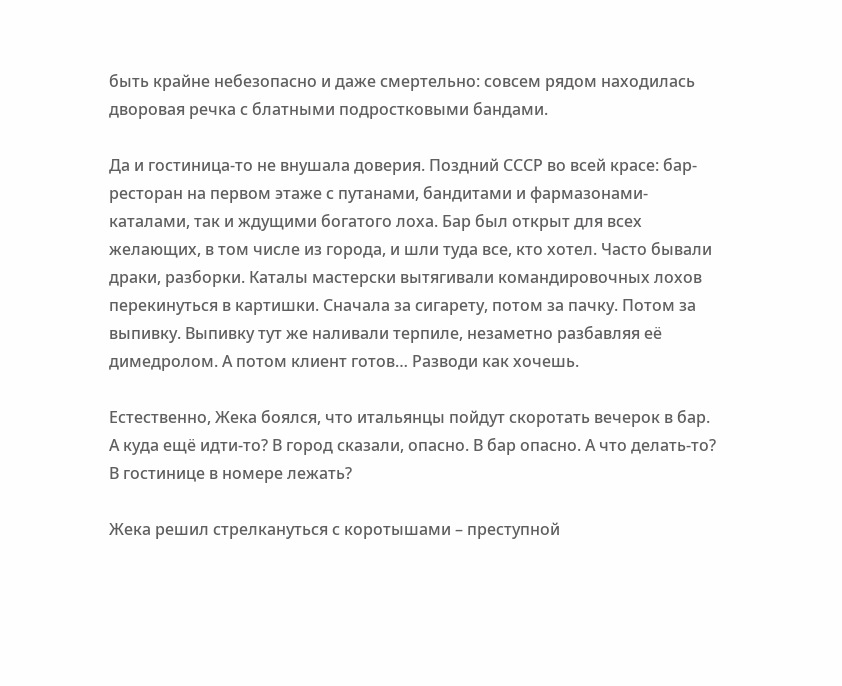быть крайне небезопасно и даже смертельно: совсем рядом находилась дворовая речка с блатными подростковыми бандами.

Да и гостиница-то не внушала доверия. Поздний СССР во всей красе: бар-ресторан на первом этаже с путанами, бандитами и фармазонами-каталами, так и ждущими богатого лоха. Бар был открыт для всех желающих, в том числе из города, и шли туда все, кто хотел. Часто бывали драки, разборки. Каталы мастерски вытягивали командировочных лохов перекинуться в картишки. Сначала за сигарету, потом за пачку. Потом за выпивку. Выпивку тут же наливали терпиле, незаметно разбавляя её димедролом. А потом клиент готов… Разводи как хочешь.

Естественно, Жека боялся, что итальянцы пойдут скоротать вечерок в бар. А куда ещё идти-то? В город сказали, опасно. В бар опасно. А что делать-то? В гостинице в номере лежать?

Жека решил стрелкануться с коротышами – преступной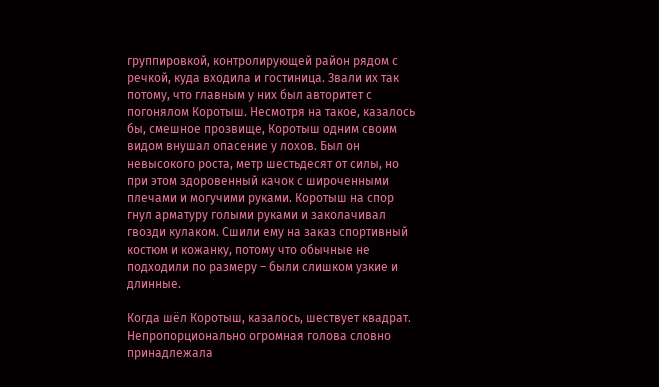группировкой, контролирующей район рядом с речкой, куда входила и гостиница. Звали их так потому, что главным у них был авторитет с погонялом Коротыш. Несмотря на такое, казалось бы, смешное прозвище, Коротыш одним своим видом внушал опасение у лохов. Был он невысокого роста, метр шестьдесят от силы, но при этом здоровенный качок с широченными плечами и могучими руками. Коротыш на спор гнул арматуру голыми руками и заколачивал гвозди кулаком. Сшили ему на заказ спортивный костюм и кожанку, потому что обычные не подходили по размеру – были слишком узкие и длинные.

Когда шёл Коротыш, казалось, шествует квадрат. Непропорционально огромная голова словно принадлежала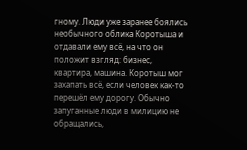гному. Люди уже заранее боялись необычного облика Коротыша и отдавали ему всё, на что он положит взгляд: бизнес, квартира, машина. Коротыш мог захапать всё, если человек как-то перешёл ему дорогу. Обычно запуганные люди в милицию не обращались,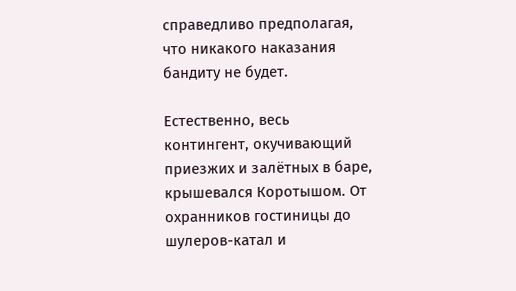справедливо предполагая, что никакого наказания бандиту не будет.

Естественно, весь контингент, окучивающий приезжих и залётных в баре, крышевался Коротышом. От охранников гостиницы до шулеров-катал и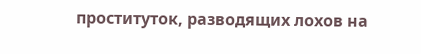проституток, разводящих лохов на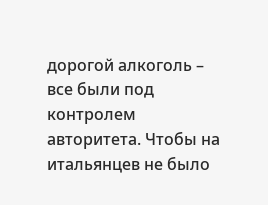дорогой алкоголь – все были под контролем авторитета. Чтобы на итальянцев не было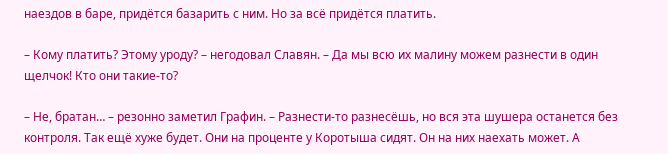наездов в баре, придётся базарить с ним. Но за всё придётся платить.

– Кому платить? Этому уроду? – негодовал Славян. – Да мы всю их малину можем разнести в один щелчок! Кто они такие-то?

– Не, братан… – резонно заметил Графин. – Разнести-то разнесёшь, но вся эта шушера останется без контроля. Так ещё хуже будет. Они на проценте у Коротыша сидят. Он на них наехать может. А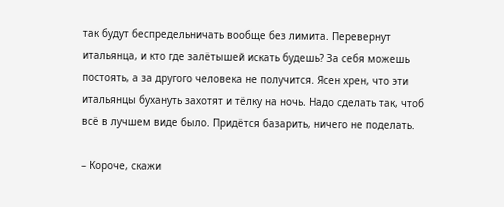так будут беспредельничать вообще без лимита. Перевернут итальянца, и кто где залётышей искать будешь? За себя можешь постоять, а за другого человека не получится. Ясен хрен, что эти итальянцы бухануть захотят и тёлку на ночь. Надо сделать так, чтоб всё в лучшем виде было. Придётся базарить, ничего не поделать.

– Короче, скажи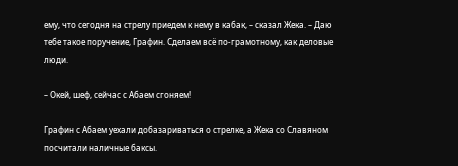ему, что сегодня на стрелу приедем к нему в кабак, – сказал Жека. – Даю тебе такое поручение, Графин. Сделаем всё по-грамотному, как деловые люди.

– Окей, шеф, сейчас с Абаем сгоняем!

Графин с Абаем уехали добазариваться о стрелке, а Жека со Славяном посчитали наличные баксы.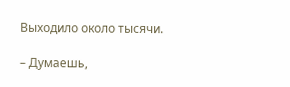Выходило около тысячи.

– Думаешь,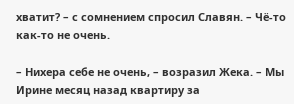хватит? – с сомнением спросил Славян. – Чё-то как-то не очень.

– Нихера себе не очень, – возразил Жека. – Мы Ирине месяц назад квартиру за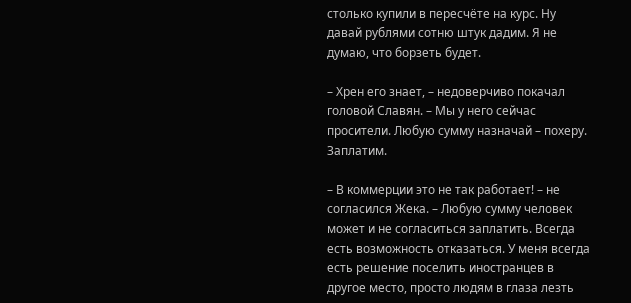столько купили в пересчёте на курс. Ну давай рублями сотню штук дадим. Я не думаю, что борзеть будет.

– Хрен его знает, – недоверчиво покачал головой Славян. – Мы у него сейчас просители. Любую сумму назначай – похеру. Заплатим.

– В коммерции это не так работает! – не согласился Жека. – Любую сумму человек может и не согласиться заплатить. Всегда есть возможность отказаться. У меня всегда есть решение поселить иностранцев в другое место, просто людям в глаза лезть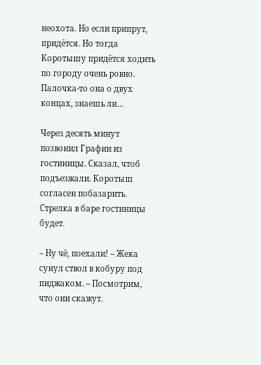неохота. Но если припрут, придётся. Но тогда Коротышу придётся ходить по городу очень ровно. Палочка-то она о двух концах, знаешь ли…

Через десять минут позвонил Графин из гостиницы. Сказал, чтоб подъезжали. Коротыш согласен побазарить. Стрелка в баре гостиницы будет.

– Ну чё, поехали! – Жека сунул ствол в кобуру под пиджаком. – Посмотрим, что они скажут.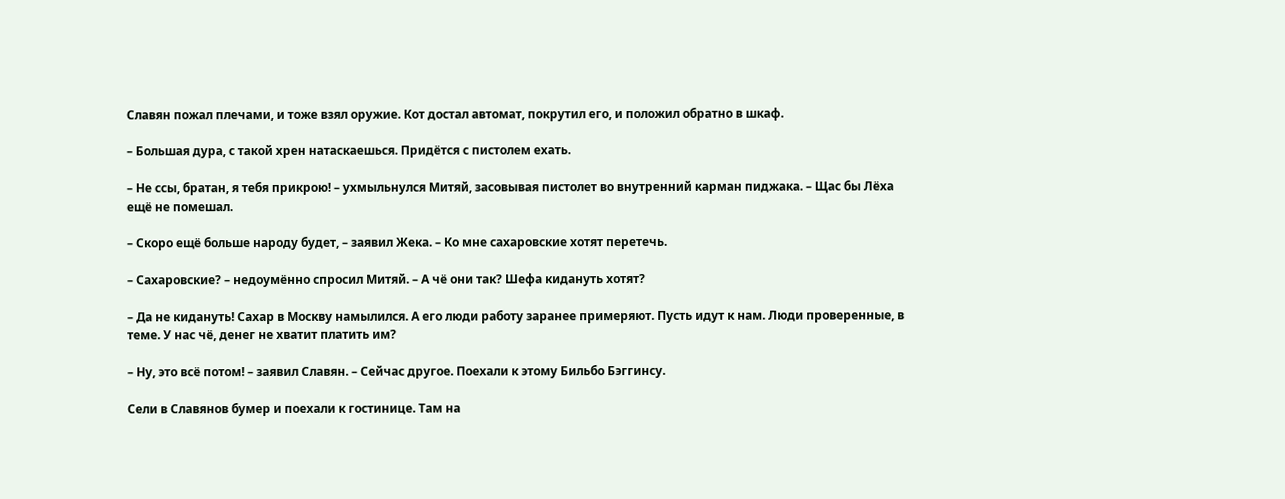Славян пожал плечами, и тоже взял оружие. Кот достал автомат, покрутил его, и положил обратно в шкаф.

– Большая дура, с такой хрен натаскаешься. Придётся с пистолем ехать.

– Не ссы, братан, я тебя прикрою! – ухмыльнулся Митяй, засовывая пистолет во внутренний карман пиджака. – Щас бы Лёха ещё не помешал.

– Скоро ещё больше народу будет, – заявил Жека. – Ко мне сахаровские хотят перетечь.

– Сахаровские? – недоумённо спросил Митяй. – А чё они так? Шефа кидануть хотят?

– Да не кидануть! Сахар в Москву намылился. А его люди работу заранее примеряют. Пусть идут к нам. Люди проверенные, в теме. У нас чё, денег не хватит платить им?

– Ну, это всё потом! – заявил Славян. – Сейчас другое. Поехали к этому Бильбо Бэггинсу.

Сели в Славянов бумер и поехали к гостинице. Там на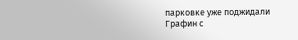парковке уже поджидали Графин с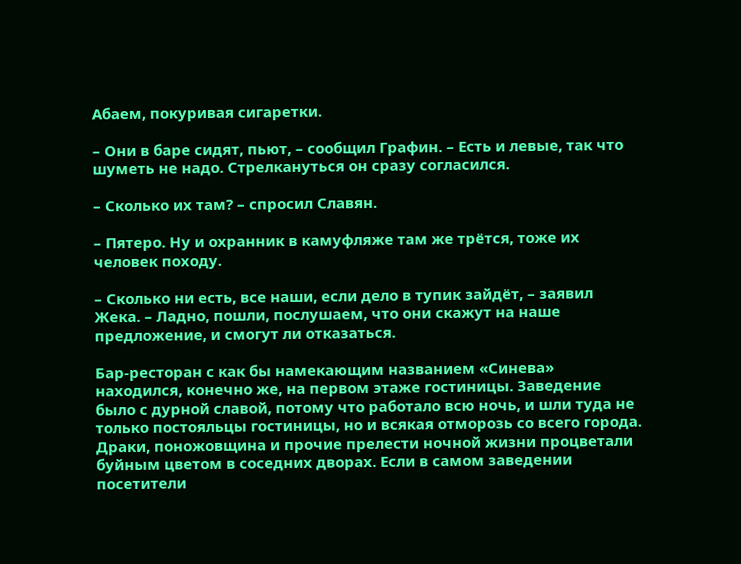Абаем, покуривая сигаретки.

– Они в баре сидят, пьют, – сообщил Графин. – Есть и левые, так что шуметь не надо. Стрелкануться он сразу согласился.

– Сколько их там? – спросил Славян.

– Пятеро. Ну и охранник в камуфляже там же трётся, тоже их человек походу.

– Сколько ни есть, все наши, если дело в тупик зайдёт, – заявил Жека. – Ладно, пошли, послушаем, что они скажут на наше предложение, и смогут ли отказаться.

Бар-ресторан с как бы намекающим названием «Синева» находился, конечно же, на первом этаже гостиницы. Заведение было с дурной славой, потому что работало всю ночь, и шли туда не только постояльцы гостиницы, но и всякая отморозь со всего города. Драки, поножовщина и прочие прелести ночной жизни процветали буйным цветом в соседних дворах. Если в самом заведении посетители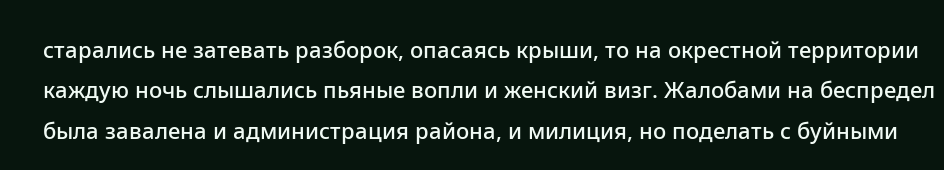старались не затевать разборок, опасаясь крыши, то на окрестной территории каждую ночь слышались пьяные вопли и женский визг. Жалобами на беспредел была завалена и администрация района, и милиция, но поделать с буйными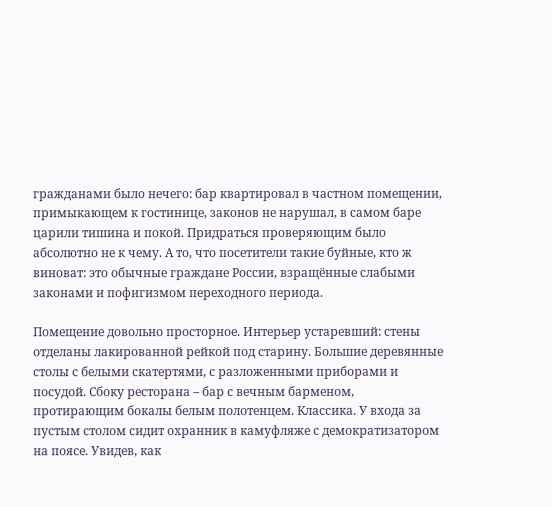гражданами было нечего: бар квартировал в частном помещении, примыкающем к гостинице, законов не нарушал, в самом баре царили тишина и покой. Придраться проверяющим было абсолютно не к чему. А то, что посетители такие буйные, кто ж виноват: это обычные граждане России, взращённые слабыми законами и пофигизмом переходного периода.

Помещение довольно просторное. Интерьер устаревший: стены отделаны лакированной рейкой под старину. Большие деревянные столы с белыми скатертями, с разложенными приборами и посудой. Сбоку ресторана – бар с вечным барменом, протирающим бокалы белым полотенцем. Классика. У входа за пустым столом сидит охранник в камуфляже с демократизатором на поясе. Увидев, как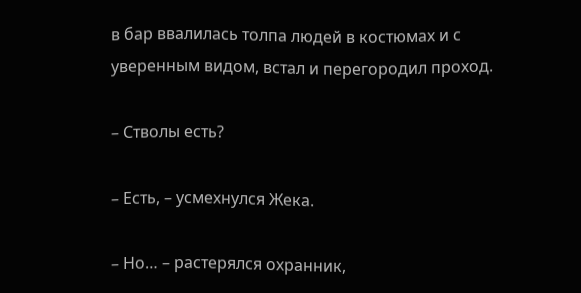в бар ввалилась толпа людей в костюмах и с уверенным видом, встал и перегородил проход.

– Стволы есть?

– Есть, – усмехнулся Жека.

– Но… – растерялся охранник,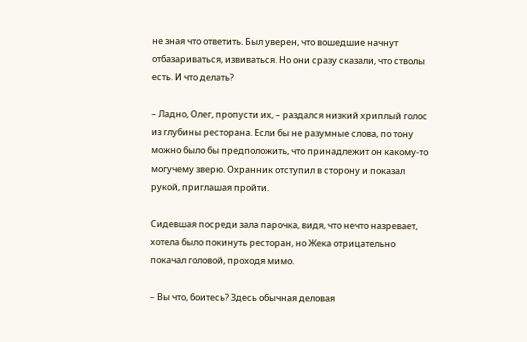не зная что ответить. Был уверен, что вошедшие начнут отбазариваться, извиваться. Но они сразу сказали, что стволы есть. И что делать?

– Ладно, Олег, пропусти их, – раздался низкий хриплый голос из глубины ресторана. Если бы не разумные слова, по тону можно было бы предположить, что принадлежит он какому-то могучему зверю. Охранник отступил в сторону и показал рукой, приглашая пройти.

Сидевшая посреди зала парочка, видя, что нечто назревает, хотела было покинуть ресторан, но Жека отрицательно покачал головой, проходя мимо.

– Вы что, боитесь? Здесь обычная деловая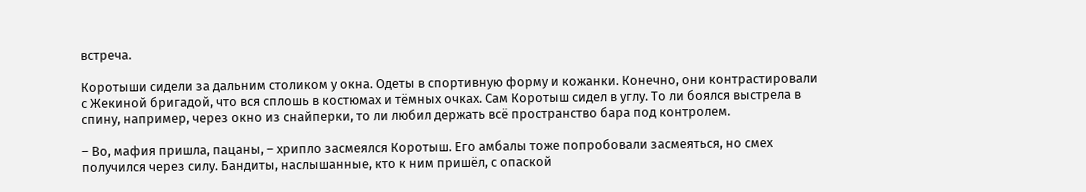встреча.

Коротыши сидели за дальним столиком у окна. Одеты в спортивную форму и кожанки. Конечно, они контрастировали с Жекиной бригадой, что вся сплошь в костюмах и тёмных очках. Сам Коротыш сидел в углу. То ли боялся выстрела в спину, например, через окно из снайперки, то ли любил держать всё пространство бара под контролем.

– Во, мафия пришла, пацаны, – хрипло засмеялся Коротыш. Его амбалы тоже попробовали засмеяться, но смех получился через силу. Бандиты, наслышанные, кто к ним пришёл, с опаской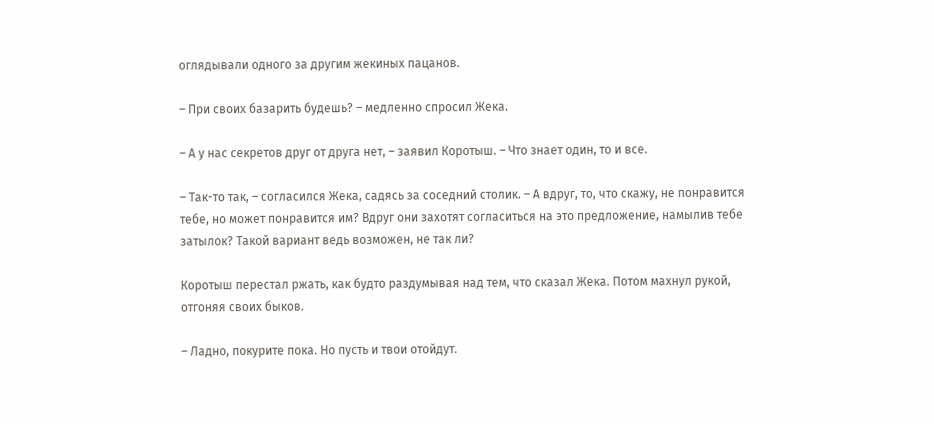оглядывали одного за другим жекиных пацанов.

– При своих базарить будешь? – медленно спросил Жека.

– А у нас секретов друг от друга нет, – заявил Коротыш. – Что знает один, то и все.

– Так-то так, – согласился Жека, садясь за соседний столик. – А вдруг, то, что скажу, не понравится тебе, но может понравится им? Вдруг они захотят согласиться на это предложение, намылив тебе затылок? Такой вариант ведь возможен, не так ли?

Коротыш перестал ржать, как будто раздумывая над тем, что сказал Жека. Потом махнул рукой, отгоняя своих быков.

– Ладно, покурите пока. Но пусть и твои отойдут.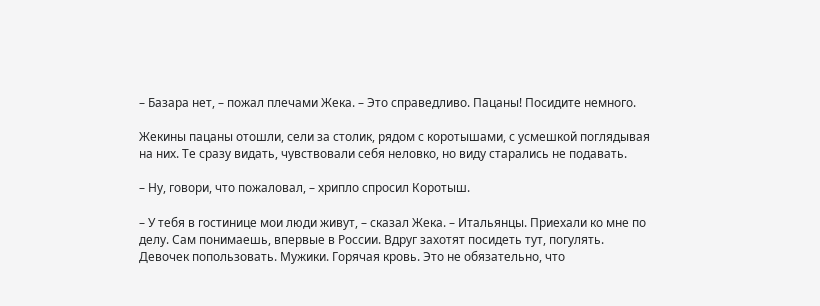– Базара нет, – пожал плечами Жека. – Это справедливо. Пацаны! Посидите немного.

Жекины пацаны отошли, сели за столик, рядом с коротышами, с усмешкой поглядывая на них. Те сразу видать, чувствовали себя неловко, но виду старались не подавать.

– Ну, говори, что пожаловал, – хрипло спросил Коротыш.

– У тебя в гостинице мои люди живут, – сказал Жека. – Итальянцы. Приехали ко мне по делу. Сам понимаешь, впервые в России. Вдруг захотят посидеть тут, погулять. Девочек попользовать. Мужики. Горячая кровь. Это не обязательно, что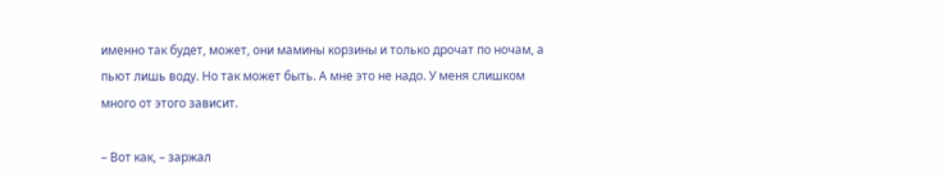именно так будет, может, они мамины корзины и только дрочат по ночам, а пьют лишь воду. Но так может быть. А мне это не надо. У меня слишком много от этого зависит.

– Вот как, – заржал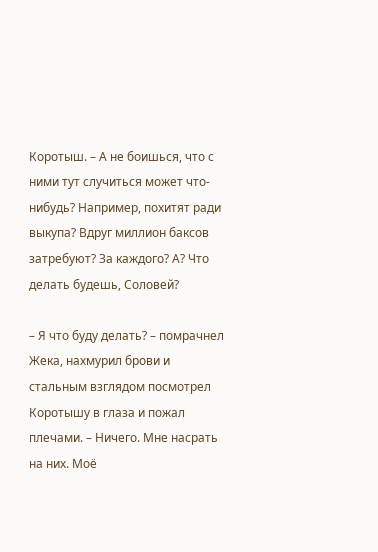Коротыш. – А не боишься, что с ними тут случиться может что-нибудь? Например, похитят ради выкупа? Вдруг миллион баксов затребуют? За каждого? А? Что делать будешь, Соловей?

– Я что буду делать? – помрачнел Жека, нахмурил брови и стальным взглядом посмотрел Коротышу в глаза и пожал плечами. – Ничего. Мне насрать на них. Моё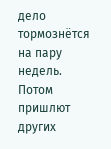дело тормознётся на пару недель. Потом пришлют других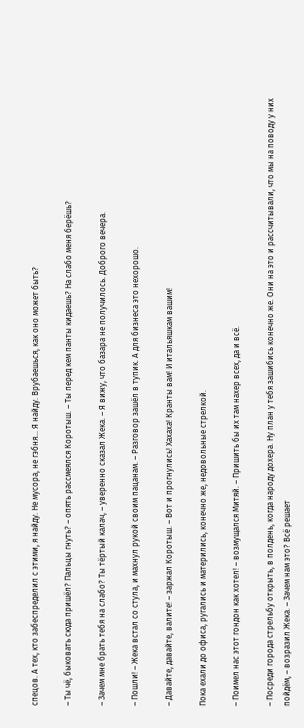спецов. А тех, кто забеспределил с этими, я найду. Не мусора, не гэбня… Я найду. Врубаешься, как оно может быть?

– Ты чё, быковать сюда пришёл? Пальцы гнуть? – опять рассмеялся Коротыш. – Ты перед кем панты кидаешь? На слабо меня берёшь?

– Зачем мне брать тебя на слабо? Ты тёртый калач, – уверенно сказал Жека. – Я вижу, что базара не получилось. Доброго вечера.

– Пошли! – Жека встал со стула, и махнул рукой своим пацанам. – Разговор зашёл в тупик. А для бизнеса это нехорошо.

– Давайте, давайте, валите! – заржал Коротыш. – Вот и прогнулись! Хахаха! Кранты вам! И итальяшкам вашим!

Пока ехали до офиса, ругались и матерились, конечно же, недовольные стрелкой.

– Поимел нас этот гондон как хотел! – возмущался Митяй. – Пришить бы их там нахер всех, да и всё.

– Посреди города стрельбу открыть, в полдень, когда народу дохера. Ну план у тебя зашибись конечно же. Они на это и рассчитывали, что мы на поводу у них пойдём, – возразил Жека. – Зачем нам это? Всё решает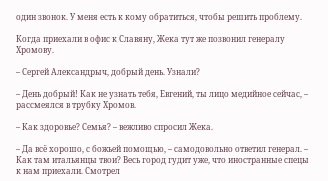один звонок. У меня есть к кому обратиться, чтобы решить проблему.

Когда приехали в офис к Славяну, Жека тут же позвонил генералу Хромову.

– Сергей Александрыч, добрый день. Узнали?

– День добрый! Как не узнать тебя, Евгений, ты лицо медийное сейчас, – рассмеялся в трубку Хромов.

– Как здоровье? Семья? – вежливо спросил Жека.

– Да всё хорошо, с божьей помощью, – самодовольно ответил генерал. – Как там итальянцы твои? Весь город гудит уже, что иностранные спецы к нам приехали. Смотрел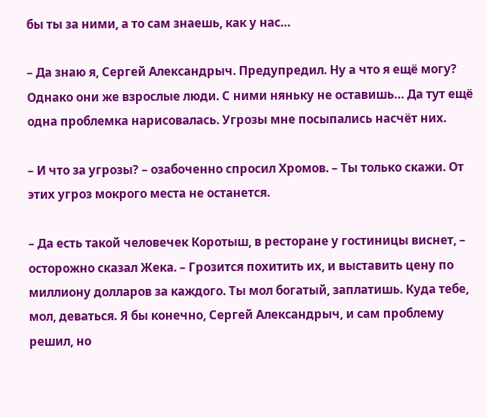бы ты за ними, а то сам знаешь, как у нас…

– Да знаю я, Сергей Александрыч. Предупредил. Ну а что я ещё могу? Однако они же взрослые люди. С ними няньку не оставишь… Да тут ещё одна проблемка нарисовалась. Угрозы мне посыпались насчёт них.

– И что за угрозы? – озабоченно спросил Хромов. – Ты только скажи. От этих угроз мокрого места не останется.

– Да есть такой человечек Коротыш, в ресторане у гостиницы виснет, – осторожно сказал Жека. – Грозится похитить их, и выставить цену по миллиону долларов за каждого. Ты мол богатый, заплатишь. Куда тебе, мол, деваться. Я бы конечно, Сергей Александрыч, и сам проблему решил, но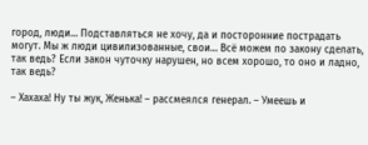город, люди… Подставляться не хочу, да и посторонние пострадать могут. Мы ж люди цивилизованные, свои… Всё можем по закону сделать, так ведь? Если закон чуточку нарушен, но всем хорошо, то оно и ладно, так ведь?

– Хахаха! Ну ты жук, Женька! – рассмеялся генерал. – Умеешь и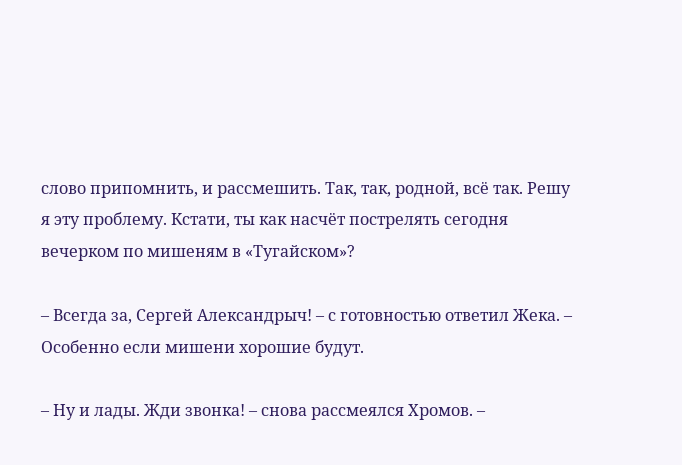слово припомнить, и рассмешить. Так, так, родной, всё так. Решу я эту проблему. Кстати, ты как насчёт пострелять сегодня вечерком по мишеням в «Тугайском»?

– Всегда за, Сергей Александрыч! – с готовностью ответил Жека. – Особенно если мишени хорошие будут.

– Ну и лады. Жди звонка! – снова рассмеялся Хромов. –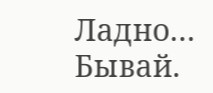Ладно… Бывай.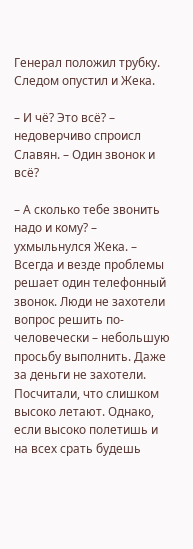Генерал положил трубку. Следом опустил и Жека.

– И чё? Это всё? – недоверчиво спроисл Славян. – Один звонок и всё?

– А сколько тебе звонить надо и кому? – ухмыльнулся Жека. – Всегда и везде проблемы решает один телефонный звонок. Люди не захотели вопрос решить по-человечески – небольшую просьбу выполнить. Даже за деньги не захотели. Посчитали, что слишком высоко летают. Однако, если высоко полетишь и на всех срать будешь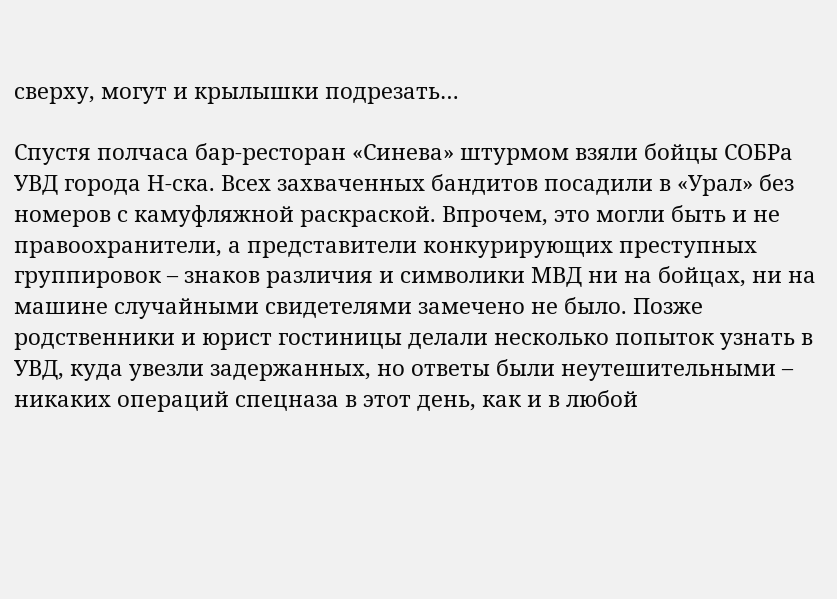сверху, могут и крылышки подрезать…

Спустя полчаса бар-ресторан «Синева» штурмом взяли бойцы СОБРа УВД города Н-ска. Всех захваченных бандитов посадили в «Урал» без номеров с камуфляжной раскраской. Впрочем, это могли быть и не правоохранители, а представители конкурирующих преступных группировок – знаков различия и символики МВД ни на бойцах, ни на машине случайными свидетелями замечено не было. Позже родственники и юрист гостиницы делали несколько попыток узнать в УВД, куда увезли задержанных, но ответы были неутешительными – никаких операций спецназа в этот день, как и в любой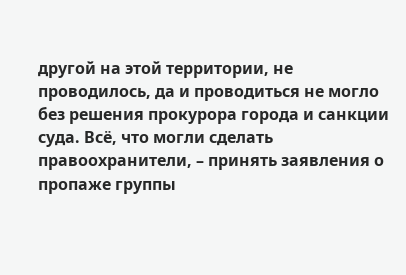другой на этой территории, не проводилось, да и проводиться не могло без решения прокурора города и санкции суда. Всё, что могли сделать правоохранители, – принять заявления о пропаже группы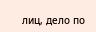лиц, дело по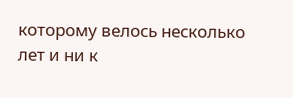которому велось несколько лет и ни к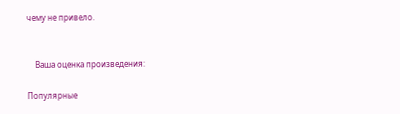чему не привело.


    Ваша оценка произведения:

Популярные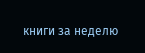книги за неделю